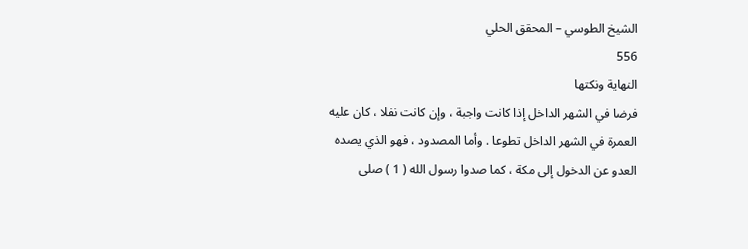الشيخ الطوسي – المحقق الحلي
556
النهاية ونكتها
فرضا في الشهر الداخل إذا كانت واجبة ، وإن كانت نفلا ، كان عليه العمرة في الشهر الداخل تطوعا . وأما المصدود ، فهو الذي يصده العدو عن الدخول إلى مكة ، كما صدوا رسول الله ( 1 ) صلى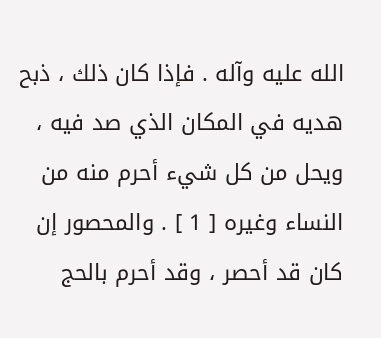الله عليه وآله . فإذا كان ذلك ، ذبح هديه في المكان الذي صد فيه ، ويحل من كل شيء أحرم منه من النساء وغيره [ 1 ] . والمحصور إن كان قد أحصر ، وقد أحرم بالحج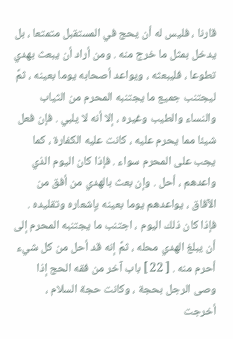قارنا ، فليس له أن يحج في المستقبل متمتعا ، بل يدخل بمثل ما خرج منه . ومن أراد أن يبعث بهدي تطوعا ، فليبعثه ، ويواعد أصحابه يوما بعينه ، ثمَّ ليجتنب جميع ما يجتنبه المحرم من الثياب والنساء والطيب وغيره ، إلا أنه لا يلبي . فإن فعل شيئا مما يحرم عليه ، كانت عليه الكفارة ، كما يجب على المحرم سواء . فإذا كان اليوم الذي واعدهم ، أحل . وإن بعث بالهدي من أفق من الآفاق ، يواعدهم يوما بعينه بإشعاره وتقليده . فإذا كان ذلك اليوم ، اجتنب ما يجتنبه المحرم إلى أن يبلغ الهدي محله ، ثمَّ إنه قد أحل من كل شيء أحرم منه . [ 22 ] باب آخر من فقه الحج إذا وصى الرجل بحجة ، وكانت حجة السلام ، أخرجت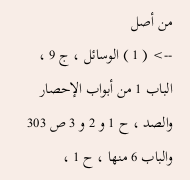من أصل
--> ( 1 ) الوسائل ، ج 9 ، الباب 1 من أبواب الإحصار والصد ، ح 1 و 2 و 3 ص 303 والباب 6 منها ، ح 1 ،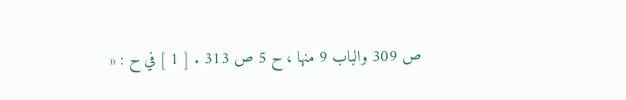ص 309 والباب 9 منها ، ح 5 ص 313 . [ 1 ] في ح : «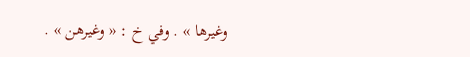وغيرها » . وفي خ : « وغيرهن » .